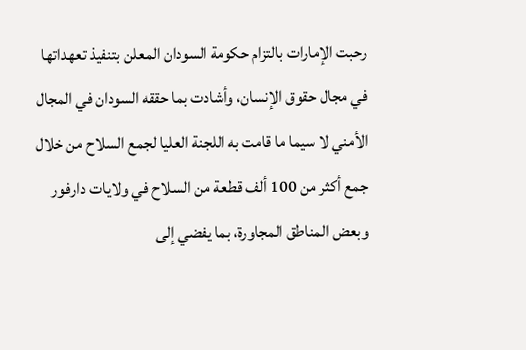رحبت الإمارات بالتزام حكومة السودان المعلن بتنفيذ تعهداتها في مجال حقوق الإنسان، وأشادت بما حققه السودان في المجال الأمني لا سيما ما قامت به اللجنة العليا لجمع السلاح من خلال جمع أكثر من 100 ألف قطعة من السلاح في ولايات دارفور وبعض المناطق المجاورة، بما يفضي إلى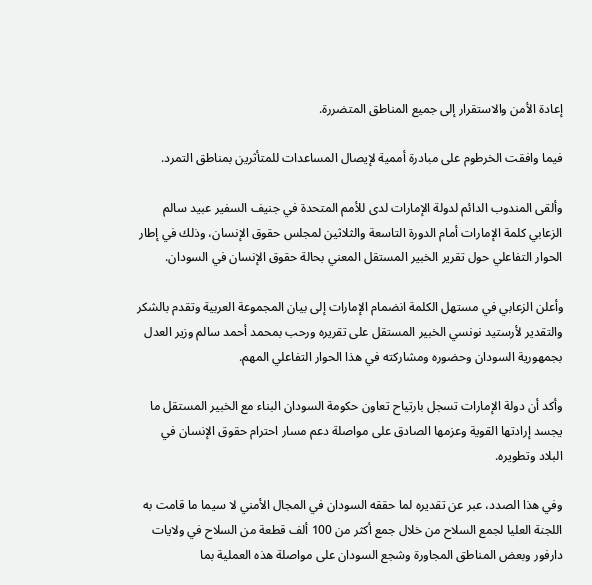إعادة الأمن والاستقرار إلى جميع المناطق المتضررة.

فيما وافقت الخرطوم على مبادرة أممية لإيصال المساعدات للمتأثرين بمناطق التمرد.

وألقى المندوب الدائم لدولة الإمارات لدى للأمم المتحدة في جنيف السفير عبيد سالم الزعابي كلمة الإمارات أمام الدورة التاسعة والثلاثين لمجلس حقوق الإنسان، وذلك في إطار الحوار التفاعلي حول تقرير الخبير المستقل المعني بحالة حقوق الإنسان في السودان.

وأعلن الزعابي في مستهل الكلمة انضمام الإمارات إلى بيان المجموعة العربية وتقدم بالشكر والتقدير لأرستيد نونسي الخبير المستقل على تقريره ورحب بمحمد أحمد سالم وزير العدل بجمهورية السودان وحضوره ومشاركته في هذا الحوار التفاعلي المهم.

وأكد أن دولة الإمارات تسجل بارتياح تعاون حكومة السودان البناء مع الخبير المستقل ما يجسد إرادتها القوية وعزمها الصادق على مواصلة دعم مسار احترام حقوق الإنسان في البلاد وتطويره.

وفي هذا الصدد، عبر عن تقديره لما حققه السودان في المجال الأمني لا سيما ما قامت به اللجنة العليا لجمع السلاح من خلال جمع أكثر من 100 ألف قطعة من السلاح في ولايات دارفور وبعض المناطق المجاورة وشجع السودان على مواصلة هذه العملية بما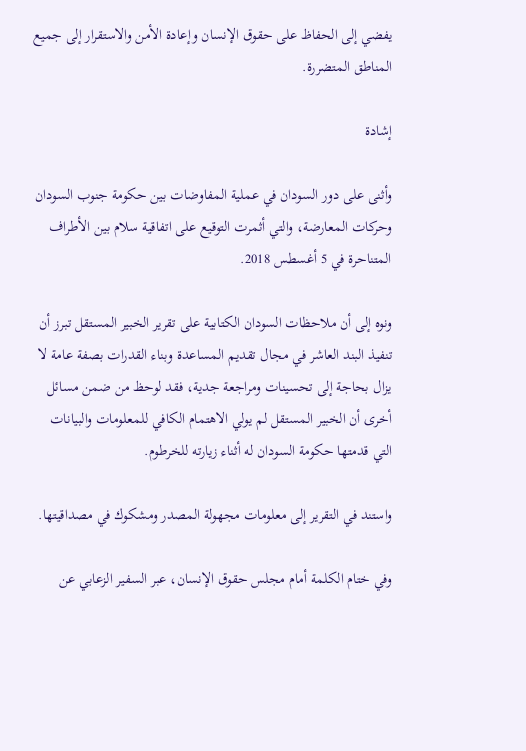يفضي إلى الحفاظ على حقوق الإنسان وإعادة الأمن والاستقرار إلى جميع المناطق المتضررة.

إشادة

وأثنى على دور السودان في عملية المفاوضات بين حكومة جنوب السودان وحركات المعارضة، والتي أثمرت التوقيع على اتفاقية سلام بين الأطراف المتناحرة في 5 أغسطس 2018.

ونوه إلى أن ملاحظات السودان الكتابية على تقرير الخبير المستقل تبرز أن تنفيذ البند العاشر في مجال تقديم المساعدة وبناء القدرات بصفة عامة لا يزال بحاجة إلى تحسينات ومراجعة جدية، فقد لوحظ من ضمن مسائل أخرى أن الخبير المستقل لم يولي الاهتمام الكافي للمعلومات والبيانات التي قدمتها حكومة السودان له أثناء زيارته للخرطوم.

واستند في التقرير إلى معلومات مجهولة المصدر ومشكوك في مصداقيتها.

وفي ختام الكلمة أمام مجلس حقوق الإنسان، عبر السفير الزعابي عن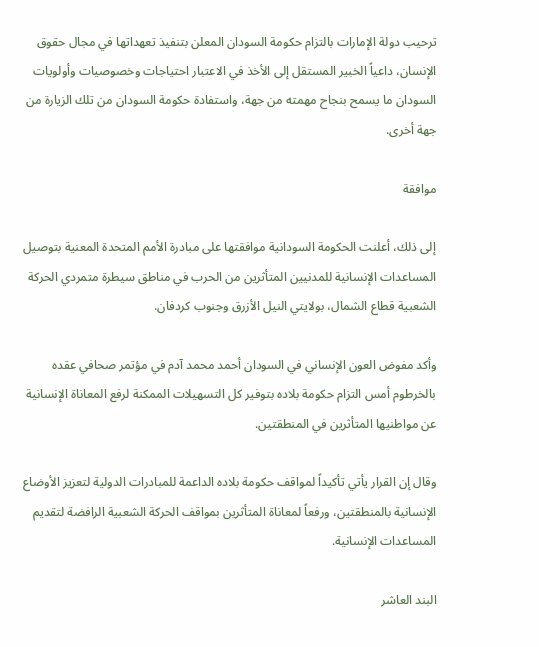ترحيب دولة الإمارات بالتزام حكومة السودان المعلن بتنفيذ تعهداتها في مجال حقوق الإنسان، داعياً الخبير المستقل إلى الأخذ في الاعتبار احتياجات وخصوصيات وأولويات السودان ما يسمح بنجاح مهمته من جهة، واستفادة حكومة السودان من تلك الزيارة من جهة أخرى.

موافقة

إلى ذلك، أعلنت الحكومة السودانية موافقتها على مبادرة الأمم المتحدة المعنية بتوصيل المساعدات الإنسانية للمدنيين المتأثرين من الحرب في مناطق سيطرة متمردي الحركة الشعبية قطاع الشمال، بولايتي النيل الأزرق وجنوب كردفان.

وأكد مفوض العون الإنساني في السودان أحمد محمد آدم في مؤتمر صحافي عقده بالخرطوم أمس التزام حكومة بلاده بتوفير كل التسهيلات الممكنة لرفع المعاناة الإنسانية عن مواطنيها المتأثرين في المنطقتين.

وقال إن القرار يأتي تأكيداً لمواقف حكومة بلاده الداعمة للمبادرات الدولية لتعزيز الأوضاع الإنسانية بالمنطقتين، ورفعاً لمعاناة المتأثرين بمواقف الحركة الشعبية الرافضة لتقديم المساعدات الإنسانية.

البند العاشر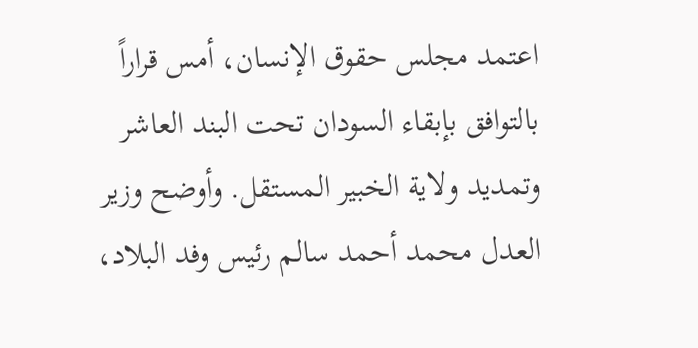اعتمد مجلس حقوق الإنسان، أمس قراراً بالتوافق بإبقاء السودان تحت البند العاشر وتمديد ولاية الخبير المستقل. وأوضح وزير العدل محمد أحمد سالم رئيس وفد البلاد،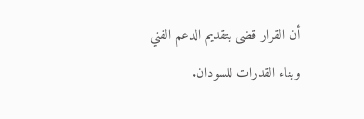أن القرار قضى بتقديم الدعم الفني وبناء القدرات للسودان.